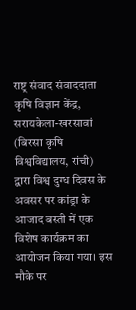राष्ट्र संवाद संवाददाता
कृषि विज्ञान केंद्र, सरायकेला-खरसावां (बिरसा कृषि विश्वविद्यालय, रांची) द्वारा विश्व दुग्ध दिवस के अवसर पर कांड्रा के आजाद बस्ती में एक विशेष कार्यक्रम का आयोजन किया गया। इस मौके पर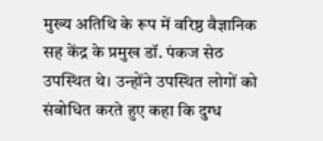मुख्य अतिथि के रूप में वरिष्ठ वैज्ञानिक सह केंद्र के प्रमुख डॉ. पंकज सेठ उपस्थित थे। उन्होंने उपस्थित लोगों को संबोधित करते हुए कहा कि दुग्ध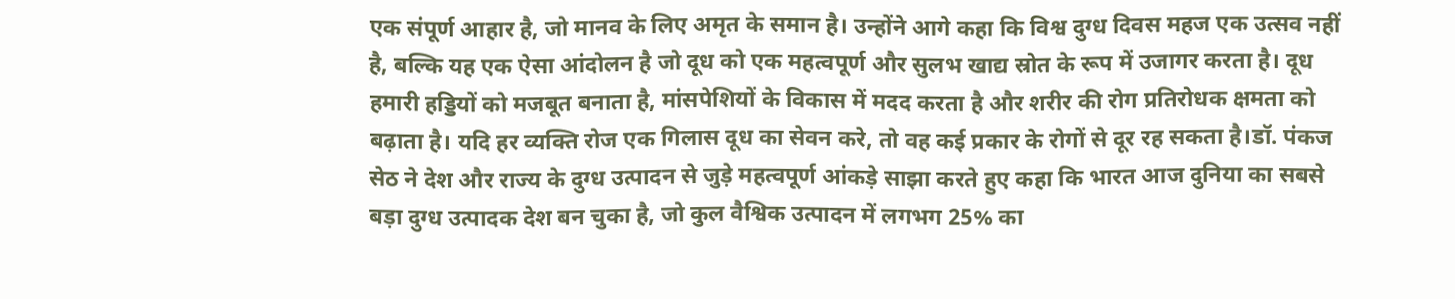एक संपूर्ण आहार है, जो मानव के लिए अमृत के समान है। उन्होंने आगे कहा कि विश्व दुग्ध दिवस महज एक उत्सव नहीं है, बल्कि यह एक ऐसा आंदोलन है जो दूध को एक महत्वपूर्ण और सुलभ खाद्य स्रोत के रूप में उजागर करता है। दूध हमारी हड्डियों को मजबूत बनाता है, मांसपेशियों के विकास में मदद करता है और शरीर की रोग प्रतिरोधक क्षमता को बढ़ाता है। यदि हर व्यक्ति रोज एक गिलास दूध का सेवन करे, तो वह कई प्रकार के रोगों से दूर रह सकता है।डॉ. पंकज सेठ ने देश और राज्य के दुग्ध उत्पादन से जुड़े महत्वपूर्ण आंकड़े साझा करते हुए कहा कि भारत आज दुनिया का सबसे बड़ा दुग्ध उत्पादक देश बन चुका है, जो कुल वैश्विक उत्पादन में लगभग 25% का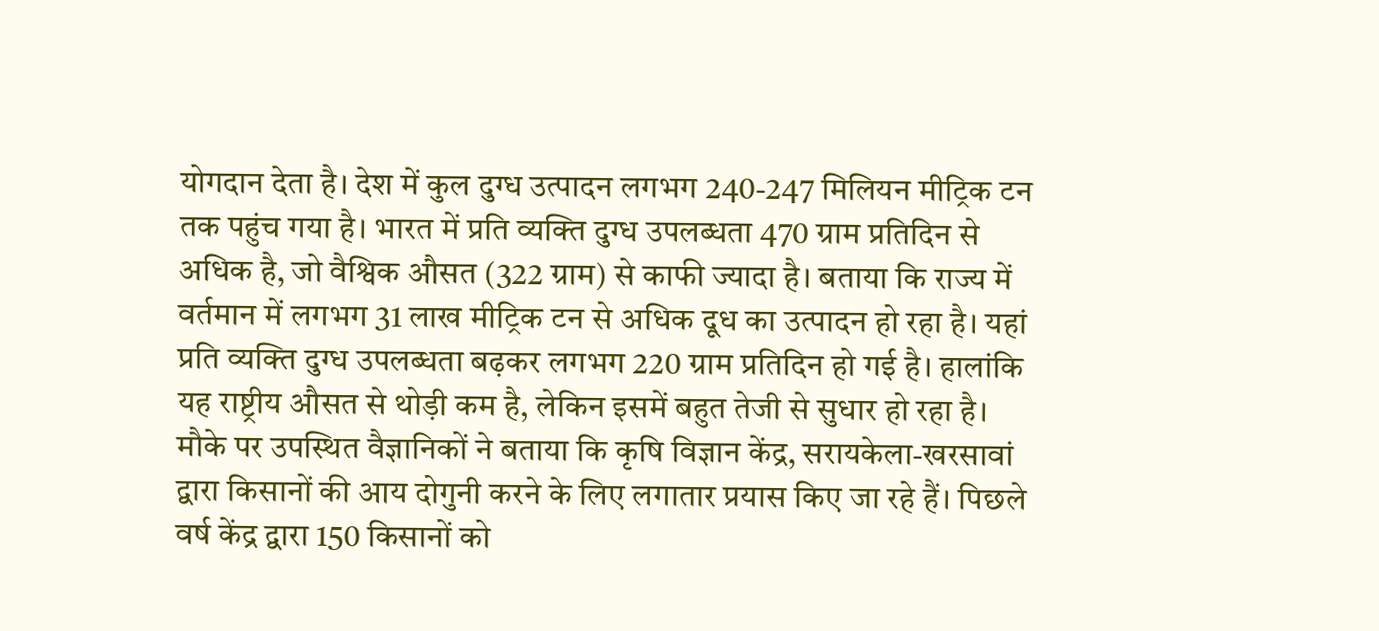योगदान देता है। देश में कुल दुग्ध उत्पादन लगभग 240-247 मिलियन मीट्रिक टन तक पहुंच गया है। भारत में प्रति व्यक्ति दुग्ध उपलब्धता 470 ग्राम प्रतिदिन से अधिक है, जो वैश्विक औसत (322 ग्राम) से काफी ज्यादा है। बताया कि राज्य में वर्तमान में लगभग 31 लाख मीट्रिक टन से अधिक दूध का उत्पादन हो रहा है। यहां प्रति व्यक्ति दुग्ध उपलब्धता बढ़कर लगभग 220 ग्राम प्रतिदिन हो गई है। हालांकि यह राष्ट्रीय औसत से थोड़ी कम है, लेकिन इसमें बहुत तेजी से सुधार हो रहा है। मौके पर उपस्थित वैज्ञानिकों ने बताया कि कृषि विज्ञान केंद्र, सरायकेला-खरसावां द्वारा किसानों की आय दोगुनी करने के लिए लगातार प्रयास किए जा रहे हैं। पिछले वर्ष केंद्र द्वारा 150 किसानों को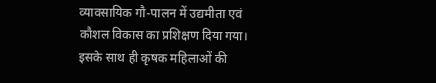व्यावसायिक गौ-पालन में उद्यमीता एवं कौशल विकास का प्रशिक्षण दिया गया। इसके साथ ही कृषक महिलाओं की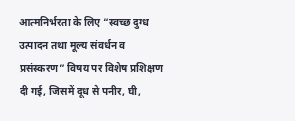आत्मनिर्भरता के लिए “स्वच्छ दुग्ध उत्पादन तथा मूल्य संवर्धन व प्रसंस्करण” विषय पर विशेष प्रशिक्षण दी गई, जिसमें दूध से पनीर, घी,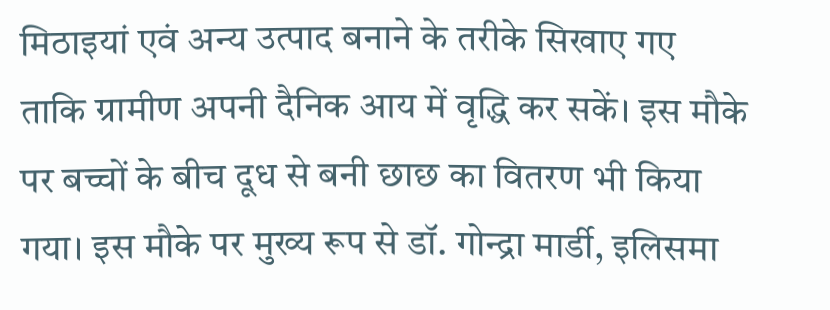मिठाइयां एवं अन्य उत्पाद बनाने के तरीके सिखाए गए ताकि ग्रामीण अपनी दैनिक आय में वृद्धि कर सकें। इस मौके पर बच्चों के बीच दूध से बनी छाछ का वितरण भी किया गया। इस मौके पर मुख्य रूप से डॉ. गोन्द्रा मार्डी, इलिसमा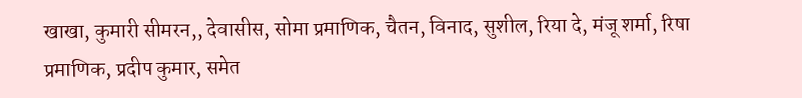खाखा, कुमारी सीमरन,, देवासीस, सोमा प्रमाणिक, चैतन, विनाद, सुशील, रिया दे, मंजू शर्मा, रिषा प्रमाणिक, प्रदीप कुमार, समेत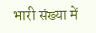भारी संख्या में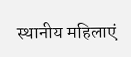स्थानीय महिलाएं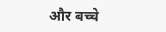और बच्चे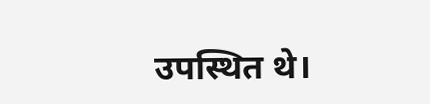उपस्थित थे।